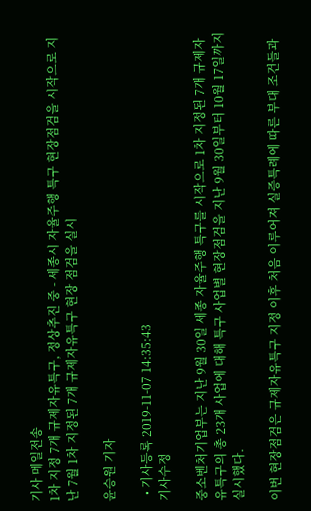기사 메일전송
1차 지정 7개 규제자유특구, 정상추진 중 - 세종시 자율주행 특구 현장점검을 시작으로 지난 7월 1차 지정된 7개 규제자유특구 현장 점검을 실시

윤승원 기자

  • 기사등록 2019-11-07 14:35:43
기사수정

중소벤처기업부는 지난 9월 30일 세종 자율주행 특구를 시작으로 1차 지정된 7개 규제자유특구의 총 23개 사업에 대해 특구 사업별 현장점검을 지난 9월 30일부터 10월 17일까지 실시했다.

이번 현장점검은 규제자유특구 지정 이후 처음 이루어져 실증특례에 따른 부대 조건들과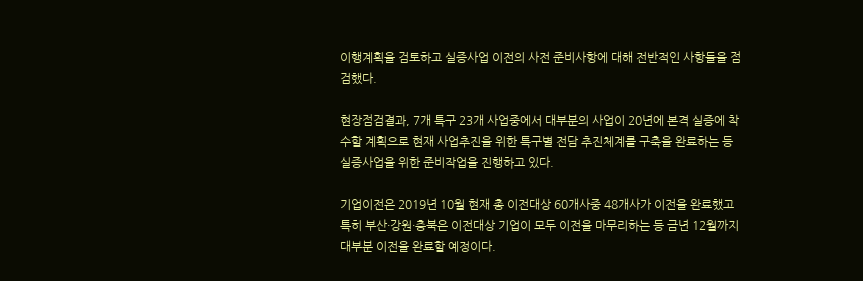이행계획을 검토하고 실증사업 이전의 사전 준비사항에 대해 전반적인 사항들을 점검했다.

현장점검결과, 7개 특구 23개 사업중에서 대부분의 사업이 20년에 본격 실증에 착수할 계획으로 현재 사업추진을 위한 특구별 전담 추진체계를 구축을 완료하는 등 실증사업을 위한 준비작업을 진행하고 있다.

기업이전은 2019년 10월 현재 총 이전대상 60개사중 48개사가 이전을 완료했고 특히 부산·강원·충북은 이전대상 기업이 모두 이전을 마무리하는 등 금년 12월까지 대부분 이전을 완료할 예정이다.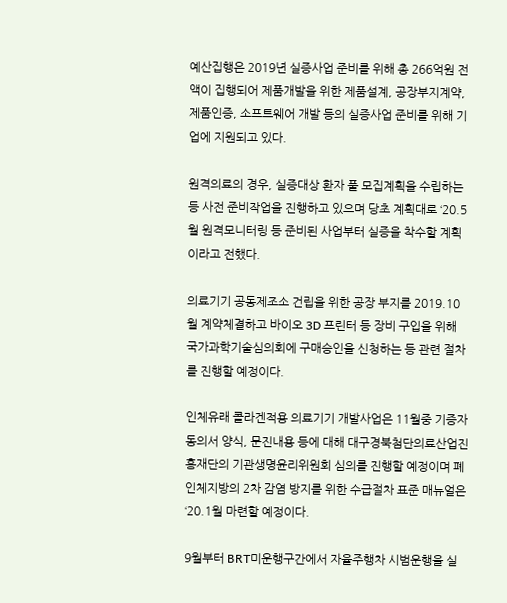예산집행은 2019년 실증사업 준비를 위해 총 266억원 전액이 집행되어 제품개발을 위한 제품설계, 공장부지계약, 제품인증, 소프트웨어 개발 등의 실증사업 준비를 위해 기업에 지원되고 있다.

원격의료의 경우, 실증대상 환자 풀 모집계획을 수립하는 등 사전 준비작업을 진행하고 있으며 당초 계획대로 ‘20.5월 원격모니터링 등 준비된 사업부터 실증을 착수할 계획이라고 전했다.

의료기기 공동제조소 건립을 위한 공장 부지를 2019.10월 계약체결하고 바이오 3D 프린터 등 장비 구입을 위해 국가과학기술심의회에 구매승인을 신청하는 등 관련 절차를 진행할 예정이다.

인체유래 콜라겐적용 의료기기 개발사업은 11월중 기증자 동의서 양식, 문진내용 등에 대해 대구경북첨단의료산업진흥재단의 기관생명윤리위원회 심의를 진행할 예정이며 폐인체지방의 2차 감염 방지를 위한 수급절차 표준 매뉴얼은 ‘20.1월 마련할 예정이다.

9월부터 BRT미운행구간에서 자율주행차 시범운행을 실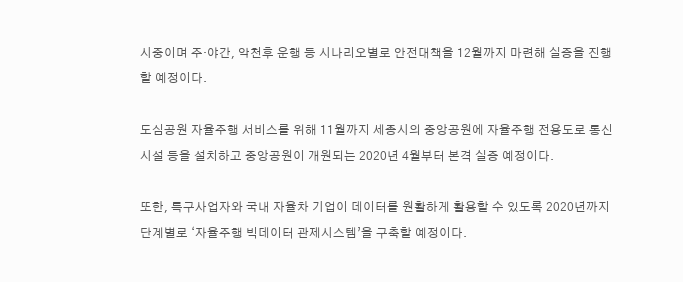시중이며 주·야간, 악천후 운행 등 시나리오별로 안전대책을 12월까지 마련해 실증을 진행할 예정이다.

도심공원 자율주행 서비스를 위해 11월까지 세종시의 중앙공원에 자율주행 전용도로 통신시설 등을 설치하고 중앙공원이 개원되는 2020년 4월부터 본격 실증 예정이다.

또한, 특구사업자와 국내 자율차 기업이 데이터를 원활하게 활용할 수 있도록 2020년까지 단계별로 ‘자율주행 빅데이터 관제시스템’을 구축할 예정이다.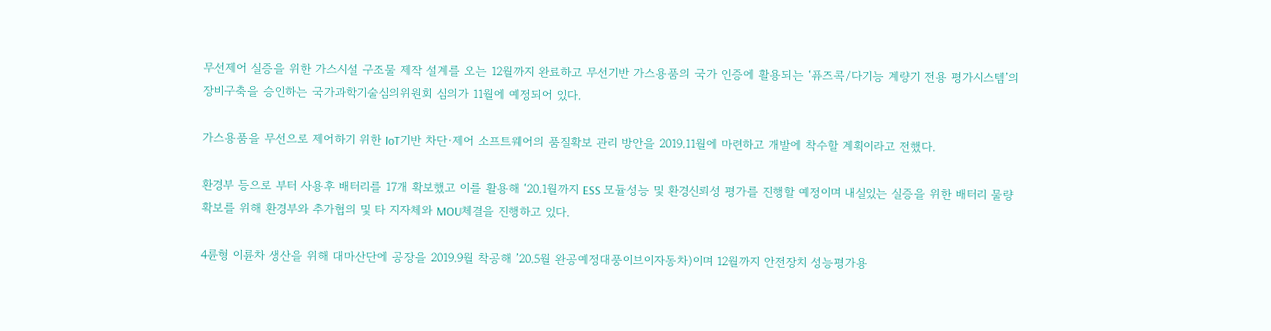무선제어 실증을 위한 가스시설 구조물 제작 설계를 오는 12월까지 완료하고 무선기반 가스용품의 국가 인증에 활용되는 ‘퓨즈콕/다기능 계량기 전용 평가시스템’의 장비구축을 승인하는 국가과학기술심의위원회 심의가 11월에 예정되어 있다.

가스용품을 무선으로 제어하기 위한 IoT기반 차단·제어 소프트웨어의 품질확보 관리 방안을 2019.11월에 마련하고 개발에 착수할 계획이라고 전했다.

환경부 등으로 부터 사용후 배터리를 17개 확보했고 이를 활용해 ‘20.1월까지 ESS 모듈성능 및 환경신뢰성 평가를 진행할 예정이며 내실있는 실증을 위한 배터리 물량 확보를 위해 환경부와 추가협의 및 타 지자체와 MOU체결을 진행하고 있다.

4륜형 이륜차 생산을 위해 대마산단에 공장을 2019.9월 착공해 ’20.5월 완공예정대풍이브이자동차)이며 12월까지 안전장치 성능평가용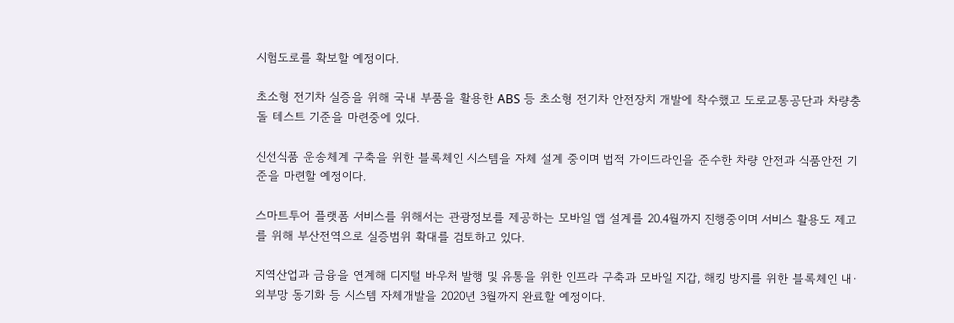시험도로를 확보할 예정이다.

초소형 전기차 실증을 위해 국내 부품을 활용한 ABS 등 초소형 전기차 안전장치 개발에 착수했고 도로교통공단과 차량충돌 테스트 기준을 마련중에 있다.

신선식품 운송체계 구축을 위한 블록체인 시스템을 자체 설계 중이며 법적 가이드라인을 준수한 차량 안전과 식품안전 기준을 마련할 예정이다.

스마트투어 플랫폼 서비스를 위해서는 관광정보를 제공하는 모바일 앱 설계를 20.4월까지 진행중이며 서비스 활용도 제고를 위해 부산전역으로 실증범위 확대를 검토하고 있다.

지역산업과 금융을 연계해 디지털 바우처 발행 및 유통을 위한 인프라 구축과 모바일 지갑, 해킹 방지를 위한 블록체인 내·외부망 동기화 등 시스템 자체개발을 2020년 3월까지 완료할 예정이다.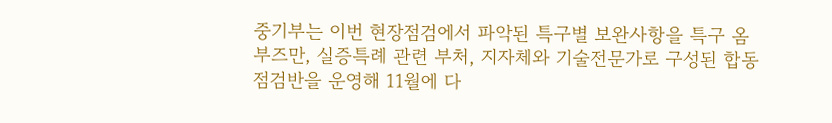중기부는 이번 현장점검에서 파악된 특구별 보완사항을 특구 옴부즈만, 실증특례 관련 부처, 지자체와 기술전문가로 구성된 합동점검반을 운영해 11월에 다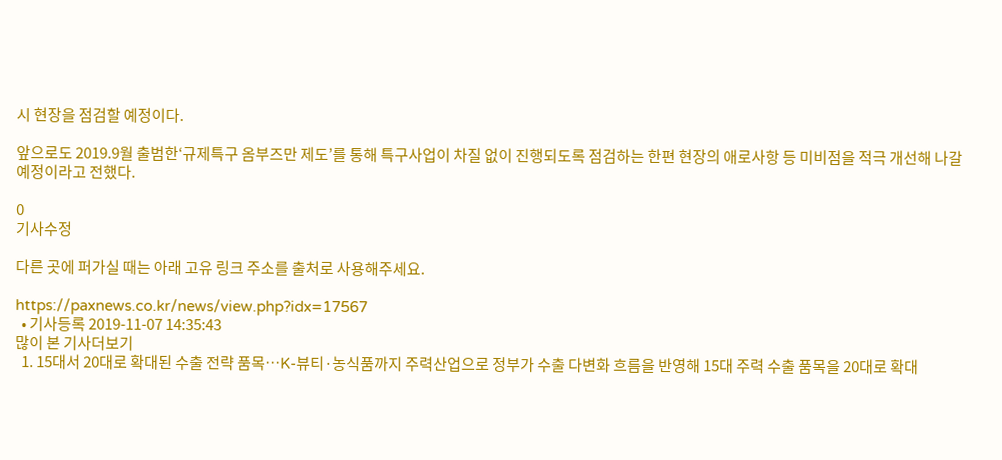시 현장을 점검할 예정이다.

앞으로도 2019.9월 출범한‘규제특구 옴부즈만 제도’를 통해 특구사업이 차질 없이 진행되도록 점검하는 한편 현장의 애로사항 등 미비점을 적극 개선해 나갈 예정이라고 전했다.

0
기사수정

다른 곳에 퍼가실 때는 아래 고유 링크 주소를 출처로 사용해주세요.

https://paxnews.co.kr/news/view.php?idx=17567
  • 기사등록 2019-11-07 14:35:43
많이 본 기사더보기
  1. 15대서 20대로 확대된 수출 전략 품목…K-뷰티·농식품까지 주력산업으로 정부가 수출 다변화 흐름을 반영해 15대 주력 수출 품목을 20대로 확대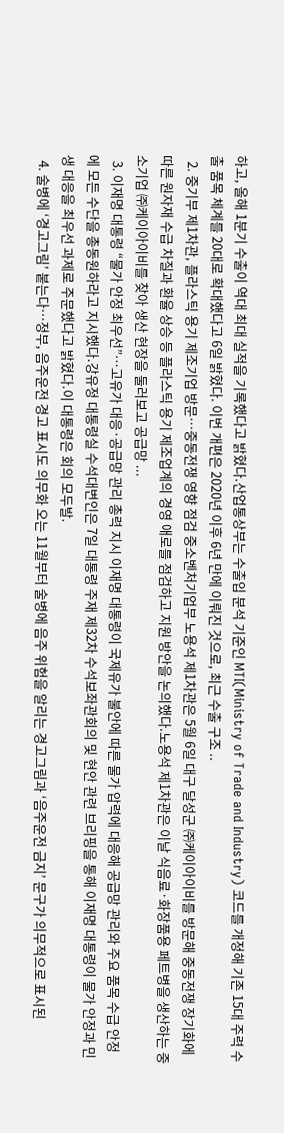하고, 올해 1분기 수출이 역대 최대 실적을 기록했다고 밝혔다.산업통상부는 수출입 분석 기준인 MTI(Ministry of Trade and Industry) 코드를 개정해 기존 15대 주력 수출 품목 체계를 20대로 확대했다고 6일 밝혔다. 이번 개편은 2020년 이후 6년 만에 이뤄진 것으로, 최근 수출 구조 ..
  2. 중기부 제1차관, 플라스틱 용기 제조기업 방문…중동전쟁 영향 점검 중소벤처기업부 노용석 제1차관은 5월 6일 대구 달성군 ㈜케이아이비를 방문해 중동전쟁 장기화에 따른 원자재 수급 차질과 환율 상승 등 플라스틱 용기 제조업계의 경영 애로를 점검하고 지원 방안을 논의했다.노용석 제1차관은 이날 식음료·화장품용 페트병을 생산하는 중소기업 ㈜케이아이비를 찾아 생산 현장을 둘러보고 공급망 ...
  3. 이재명 대통령 “물가 안정 최우선”…고유가 대응·공급망 관리 총력 지시 이재명 대통령이 국제유가 불안에 따른 물가 압력에 대응해 공급망 관리와 주요 품목 수급 안정에 모든 수단을 총동원하라고 지시했다.강유정 대통령실 수석대변인은 7일 대통령 주재 제32차 수석보좌관회의 및 현안 관련 브리핑을 통해 이재명 대통령이 물가 안정과 민생 대응을 최우선 과제로 주문했다고 밝혔다.이 대통령은 회의 모두발.
  4. 술병에 ‘경고그림’ 붙는다…정부, 음주운전 경고 표시도 의무화 오는 11월부터 술병에 음주 위험을 알리는 경고그림과 ‘음주운전 금지’ 문구가 의무적으로 표시된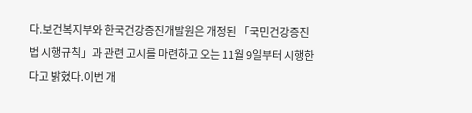다.보건복지부와 한국건강증진개발원은 개정된 「국민건강증진법 시행규칙」과 관련 고시를 마련하고 오는 11월 9일부터 시행한다고 밝혔다.이번 개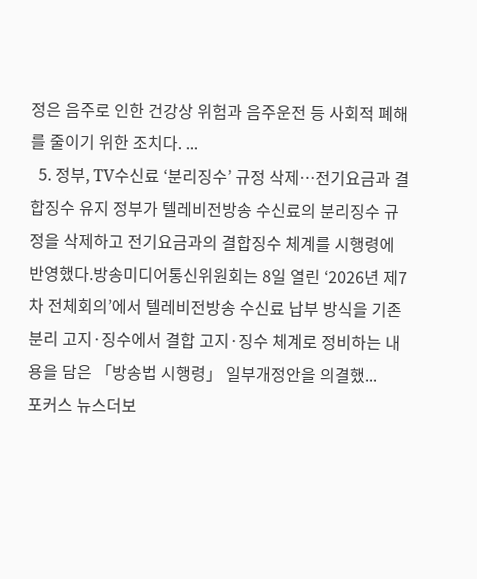정은 음주로 인한 건강상 위험과 음주운전 등 사회적 폐해를 줄이기 위한 조치다. ...
  5. 정부, TV수신료 ‘분리징수’ 규정 삭제…전기요금과 결합징수 유지 정부가 텔레비전방송 수신료의 분리징수 규정을 삭제하고 전기요금과의 결합징수 체계를 시행령에 반영했다.방송미디어통신위원회는 8일 열린 ‘2026년 제7차 전체회의’에서 텔레비전방송 수신료 납부 방식을 기존 분리 고지·징수에서 결합 고지·징수 체계로 정비하는 내용을 담은 「방송법 시행령」 일부개정안을 의결했...
포커스 뉴스더보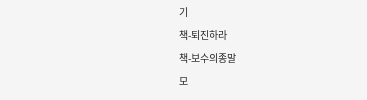기
책-퇴진하라
책-보수의종말
모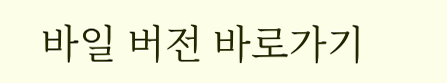바일 버전 바로가기